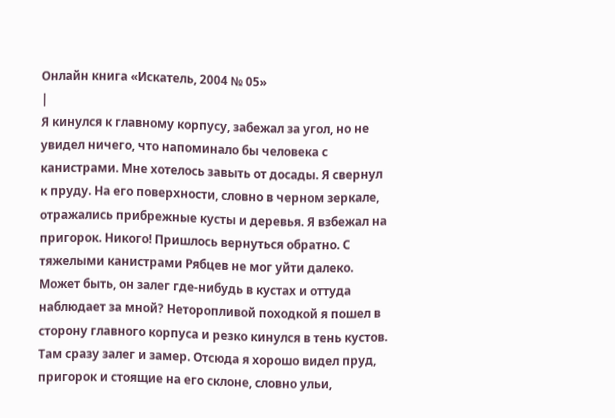Онлайн книга «Искатель, 2004 № 05»
|
Я кинулся к главному корпусу, забежал за угол, но не увидел ничего, что напоминало бы человека с канистрами. Мне хотелось завыть от досады. Я свернул к пруду. На его поверхности, словно в черном зеркале, отражались прибрежные кусты и деревья. Я взбежал на пригорок. Никого! Пришлось вернуться обратно. С тяжелыми канистрами Рябцев не мог уйти далеко. Может быть, он залег где-нибудь в кустах и оттуда наблюдает за мной? Неторопливой походкой я пошел в сторону главного корпуса и резко кинулся в тень кустов. Там сразу залег и замер. Отсюда я хорошо видел пруд, пригорок и стоящие на его склоне, словно ульи,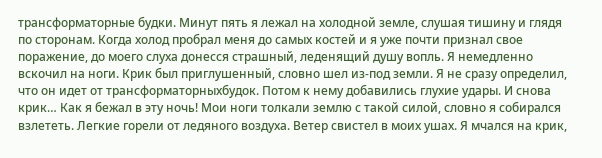трансформаторные будки. Минут пять я лежал на холодной земле, слушая тишину и глядя по сторонам. Когда холод пробрал меня до самых костей и я уже почти признал свое поражение, до моего слуха донесся страшный, леденящий душу вопль. Я немедленно вскочил на ноги. Крик был приглушенный, словно шел из-под земли. Я не сразу определил, что он идет от трансформаторныхбудок. Потом к нему добавились глухие удары. И снова крик… Как я бежал в эту ночь! Мои ноги толкали землю с такой силой, словно я собирался взлететь. Легкие горели от ледяного воздуха. Ветер свистел в моих ушах. Я мчался на крик,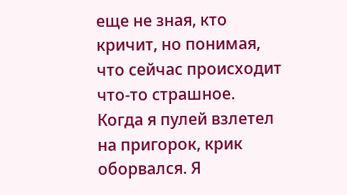еще не зная, кто кричит, но понимая, что сейчас происходит что-то страшное. Когда я пулей взлетел на пригорок, крик оборвался. Я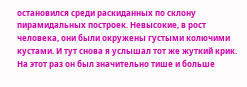остановился среди раскиданных по склону пирамидальных построек. Невысокие, в рост человека, они были окружены густыми колючими кустами. И тут снова я услышал тот же жуткий крик. На этот раз он был значительно тише и больше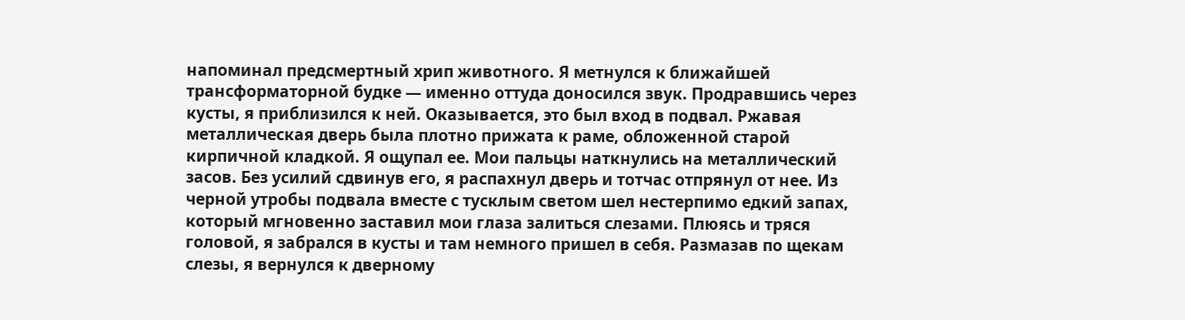напоминал предсмертный хрип животного. Я метнулся к ближайшей трансформаторной будке — именно оттуда доносился звук. Продравшись через кусты, я приблизился к ней. Оказывается, это был вход в подвал. Ржавая металлическая дверь была плотно прижата к раме, обложенной старой кирпичной кладкой. Я ощупал ее. Мои пальцы наткнулись на металлический засов. Без усилий сдвинув его, я распахнул дверь и тотчас отпрянул от нее. Из черной утробы подвала вместе с тусклым светом шел нестерпимо едкий запах, который мгновенно заставил мои глаза залиться слезами. Плюясь и тряся головой, я забрался в кусты и там немного пришел в себя. Размазав по щекам слезы, я вернулся к дверному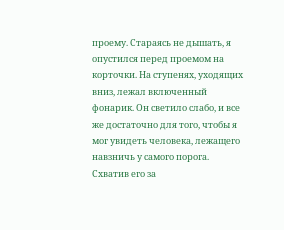проему. Стараясь не дышать, я опустился перед проемом на корточки. На ступенях, уходящих вниз, лежал включенный фонарик. Он светило слабо, и все же достаточно для того, чтобы я мог увидеть человека, лежащего навзничь у самого порога. Схватив его за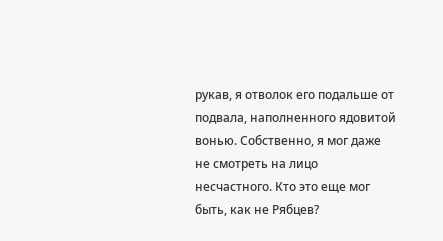рукав, я отволок его подальше от подвала, наполненного ядовитой вонью. Собственно, я мог даже не смотреть на лицо несчастного. Кто это еще мог быть, как не Рябцев?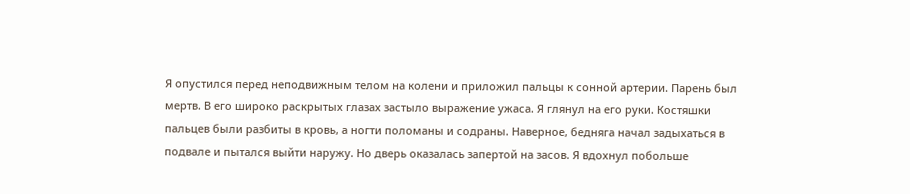Я опустился перед неподвижным телом на колени и приложил пальцы к сонной артерии. Парень был мертв. В его широко раскрытых глазах застыло выражение ужаса. Я глянул на его руки. Костяшки пальцев были разбиты в кровь, а ногти поломаны и содраны. Наверное, бедняга начал задыхаться в подвале и пытался выйти наружу. Но дверь оказалась запертой на засов. Я вдохнул побольше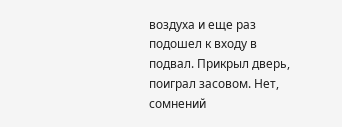воздуха и еще раз подошел к входу в подвал. Прикрыл дверь, поиграл засовом. Нет, сомнений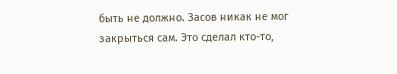быть не должно. Засов никак не мог закрыться сам. Это сделал кто-то,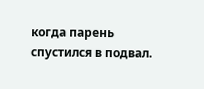когда парень спустился в подвал.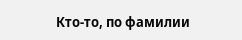Кто-то, по фамилии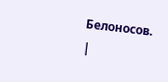Белоносов. |